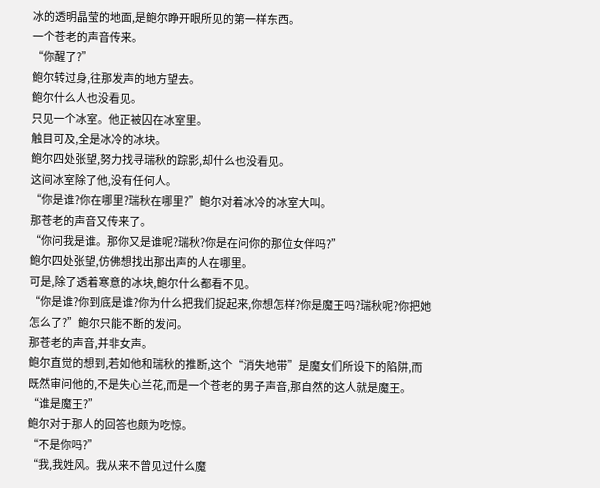冰的透明晶莹的地面,是鲍尔睁开眼所见的第一样东西。
一个苍老的声音传来。
“你醒了?”
鲍尔转过身,往那发声的地方望去。
鲍尔什么人也没看见。
只见一个冰室。他正被囚在冰室里。
触目可及,全是冰冷的冰块。
鲍尔四处张望,努力找寻瑞秋的踪影,却什么也没看见。
这间冰室除了他,没有任何人。
“你是谁?你在哪里?瑞秋在哪里?”鲍尔对着冰冷的冰室大叫。
那苍老的声音又传来了。
“你问我是谁。那你又是谁呢?瑞秋?你是在问你的那位女伴吗?”
鲍尔四处张望,仿佛想找出那出声的人在哪里。
可是,除了透着寒意的冰块,鲍尔什么都看不见。
“你是谁?你到底是谁?你为什么把我们捉起来,你想怎样?你是魔王吗?瑞秋呢?你把她怎么了?”鲍尔只能不断的发问。
那苍老的声音,并非女声。
鲍尔直觉的想到,若如他和瑞秋的推断,这个“消失地带”是魔女们所设下的陷阱,而既然审问他的,不是失心兰花,而是一个苍老的男子声音,那自然的这人就是魔王。
“谁是魔王?”
鲍尔对于那人的回答也颇为吃惊。
“不是你吗?”
“我,我姓风。我从来不曾见过什么魔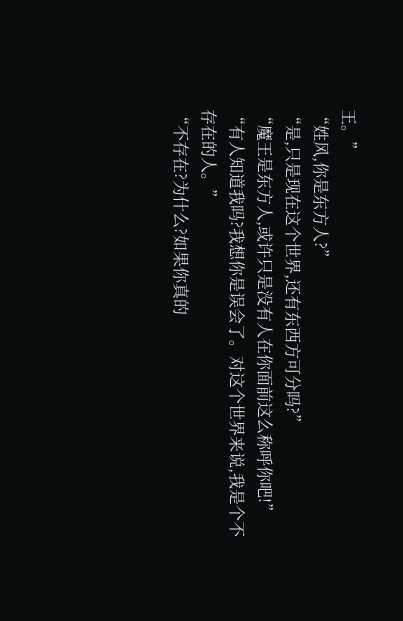王。”
“姓风,你是东方人?”
“是,只是现在这个世界,还有东西方可分吗?”
“魔王是东方人,或许只是没有人在你面前这么称呼你吧!”
“有人知道我吗?我想你是误会了。对这个世界来说,我是个不存在的人。”
“不存在?为什么?如果你真的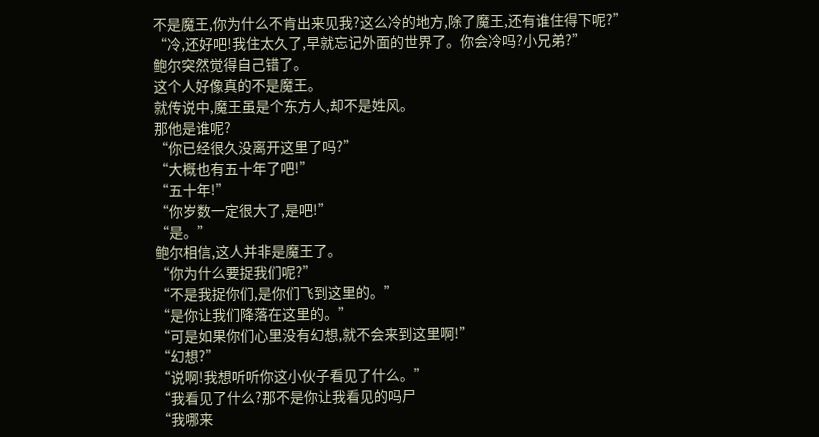不是魔王,你为什么不肯出来见我?这么冷的地方,除了魔王,还有谁住得下呢?”
“冷,还好吧!我住太久了,早就忘记外面的世界了。你会冷吗?小兄弟?”
鲍尔突然觉得自己错了。
这个人好像真的不是魔王。
就传说中,魔王虽是个东方人,却不是姓风。
那他是谁呢?
“你已经很久没离开这里了吗?”
“大概也有五十年了吧!”
“五十年!”
“你岁数一定很大了,是吧!”
“是。”
鲍尔相信,这人并非是魔王了。
“你为什么要捉我们呢?”
“不是我捉你们,是你们飞到这里的。”
“是你让我们降落在这里的。”
“可是如果你们心里没有幻想,就不会来到这里啊!”
“幻想?”
“说啊!我想听听你这小伙子看见了什么。”
“我看见了什么?那不是你让我看见的吗尸
“我哪来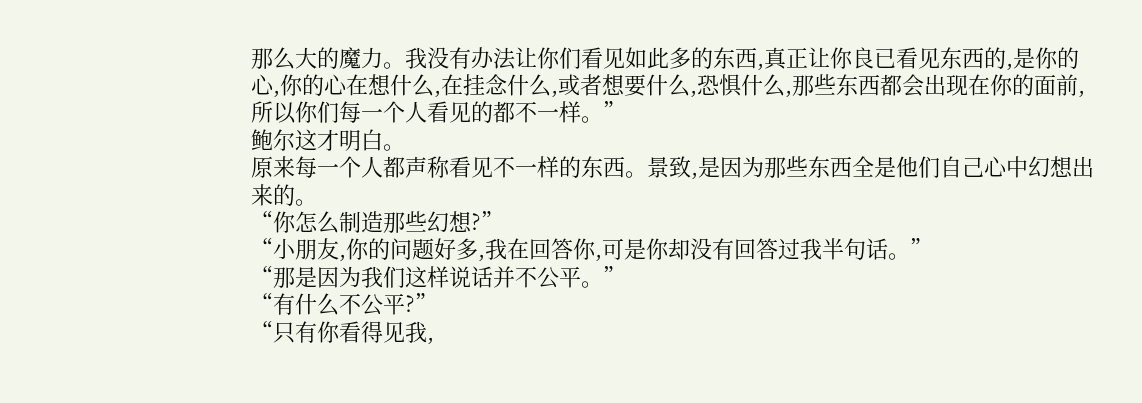那么大的魔力。我没有办法让你们看见如此多的东西,真正让你良已看见东西的,是你的心,你的心在想什么,在挂念什么,或者想要什么,恐惧什么,那些东西都会出现在你的面前,所以你们每一个人看见的都不一样。”
鲍尔这才明白。
原来每一个人都声称看见不一样的东西。景致,是因为那些东西全是他们自己心中幻想出来的。
“你怎么制造那些幻想?”
“小朋友,你的问题好多,我在回答你,可是你却没有回答过我半句话。”
“那是因为我们这样说话并不公平。”
“有什么不公平?”
“只有你看得见我,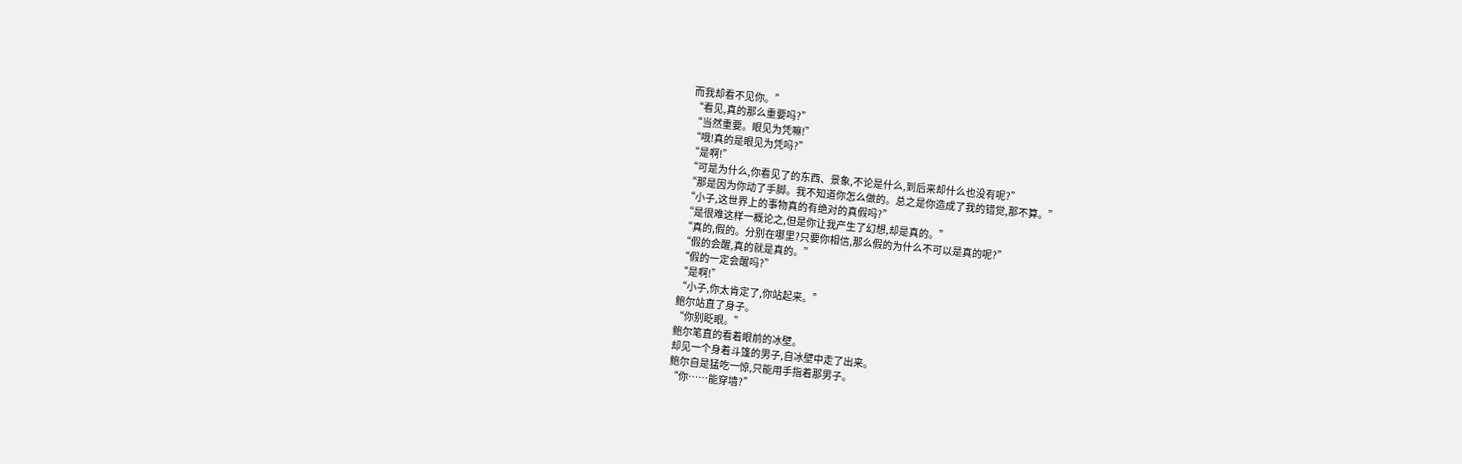而我却看不见你。”
“看见,真的那么重要吗?”
“当然重要。眼见为凭嘛!”
“哦!真的是眼见为凭吗?”
“是啊!”
“可是为什么,你看见了的东西、景象,不论是什么,到后来却什么也没有呢?”
“那是因为你动了手脚。我不知道你怎么做的。总之是你造成了我的错觉,那不算。”
“小子,这世界上的事物真的有绝对的真假吗?”
“是很难这样一概论之,但是你让我产生了幻想,却是真的。”
“真的,假的。分别在哪里?只要你相信,那么假的为什么不可以是真的呢?”
“假的会醒,真的就是真的。”
“假的一定会醒吗?”
“是啊!”
“小子,你太肯定了,你站起来。”
鲍尔站直了身子。
“你别眨眼。”
鲍尔笔直的看着眼前的冰壁。
却见一个身着斗篷的男子,自冰壁中走了出来。
鲍尔自是猛吃一惊,只能用手指着那男子。
“你……能穿墙?”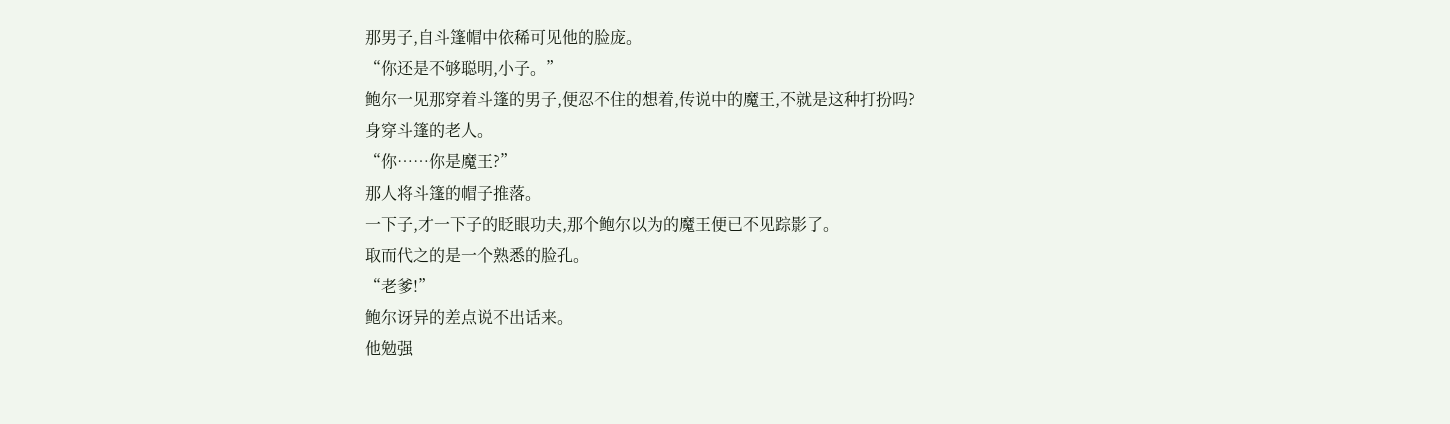那男子,自斗篷帽中依稀可见他的脸庞。
“你还是不够聪明,小子。”
鲍尔一见那穿着斗篷的男子,便忍不住的想着,传说中的魔王,不就是这种打扮吗?
身穿斗篷的老人。
“你……你是魔王?”
那人将斗篷的帽子推落。
一下子,才一下子的眨眼功夫,那个鲍尔以为的魔王便已不见踪影了。
取而代之的是一个熟悉的脸孔。
“老爹!”
鲍尔讶异的差点说不出话来。
他勉强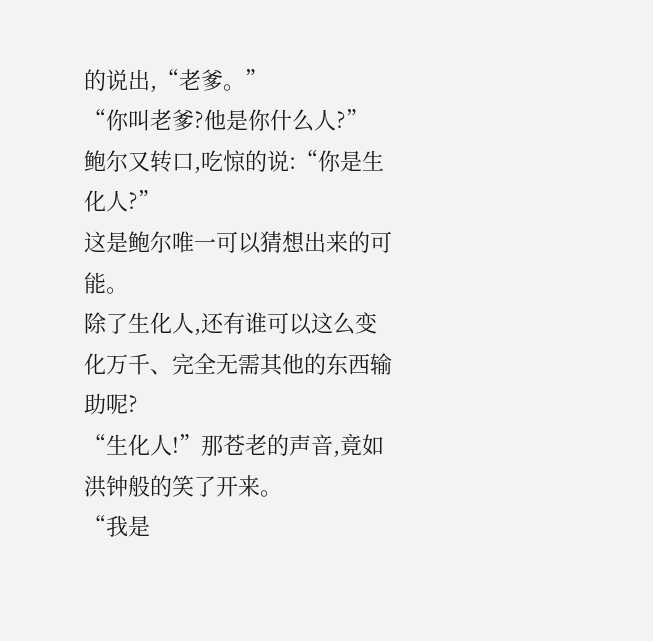的说出,“老爹。”
“你叫老爹?他是你什么人?”
鲍尔又转口,吃惊的说:“你是生化人?”
这是鲍尔唯一可以猜想出来的可能。
除了生化人,还有谁可以这么变化万千、完全无需其他的东西输助呢?
“生化人!”那苍老的声音,竟如洪钟般的笑了开来。
“我是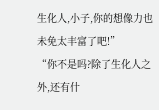生化人,小子,你的想像力也未免太丰富了吧!”
“你不是吗?除了生化人之外,还有什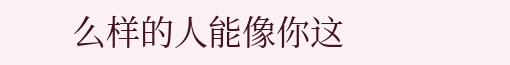么样的人能像你这